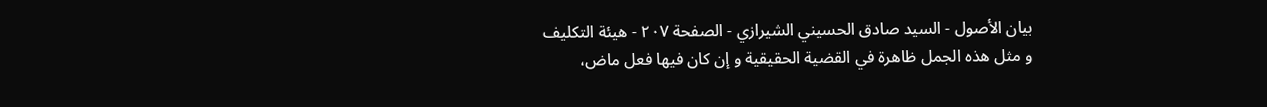بيان الأصول - السيد صادق الحسيني الشيرازي - الصفحة ٢٠٧ - هيئة التكليف
و مثل هذه الجمل ظاهرة في القضية الحقيقية و إن كان فيها فعل ماض،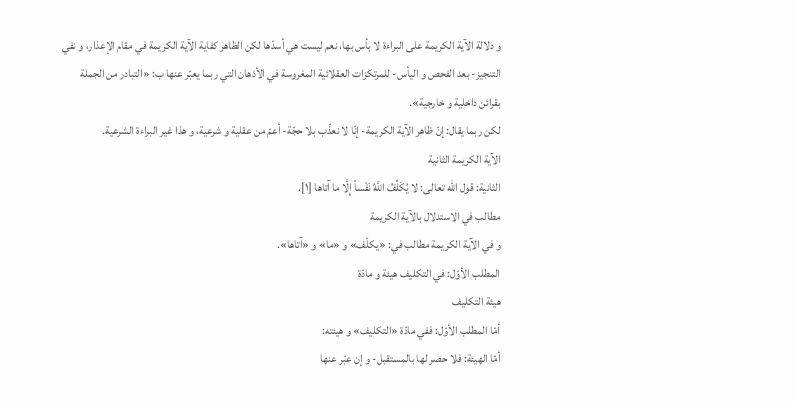و دلالة الآية الكريمة على البراءة لا بأس بها، نعم ليست هي أسدّها لكن الظاهر كفاية الآية الكريمة في مقام الإعذار، و نفي التنجيز- بعد الفحص و اليأس- للمرتكزات العقلائية المغروسة في الأذهان التي ربما يعبّر عنها ب: «التبادر من الجملة بقرائن داخلية و خارجية».
لكن ربما يقال: إنّ ظاهر الآية الكريمة- إنّا لا نعذّب بلا حجّة- أعمّ من عقلية و شرعية، و هذا غير البراءة الشرعية.
الآية الكريمة الثانية
الثانية: قول اللّه تعالى: لا يُكَلِّفُ اللَّهُ نَفْساً إِلَّا ما آتاها [١].
مطالب في الاستدلال بالآية الكريمة
و في الآية الكريمة مطالب في: «يكلّف» و «ما» و «آتاها».
المطلب الأوّل: في التكليف هيئة و مادّة
هيئة التكليف
أمّا المطلب الأوّل: ففي مادّة «التكليف» و هيئته:
أمّا الهيئة: فلا حصر لها بالمستقبل- و إن عبّر عنها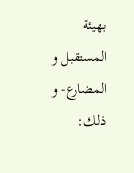بهيئة المستقبل و المضارع- و ذلك: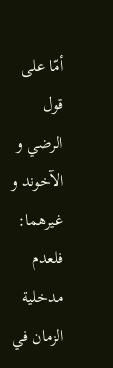أمّا على قول الرضي و الآخوند و غيرهما: فلعدم مدخلية الزمان في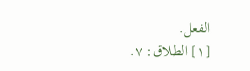الفعل.
[١] الطلاق: ٧.